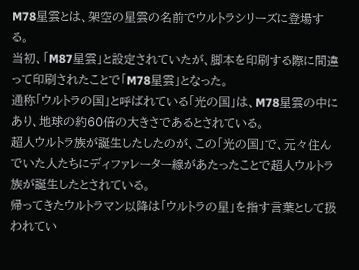M78星雲とは、架空の星雲の名前でウルトラシリーズに登場する。
当初、「M87星雲」と設定されていたが、脚本を印刷する際に間違って印刷されたことで「M78星雲」となった。
通称「ウルトラの国」と呼ばれている「光の国」は、M78星雲の中にあり、地球の約60倍の大きさであるとされている。
超人ウルトラ族が誕生したしたのが、この「光の国」で、元々住んでいた人たちにディファレーター線があたったことで超人ウルトラ族が誕生したとされている。
帰ってきたウルトラマン以降は「ウルトラの星」を指す言葉として扱われてい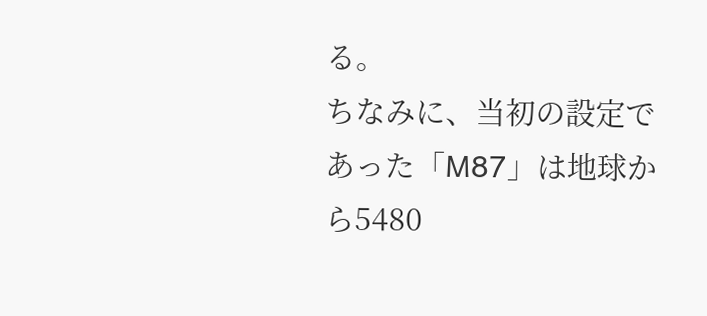る。
ちなみに、当初の設定であった「M87」は地球から5480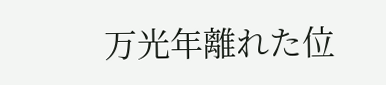万光年離れた位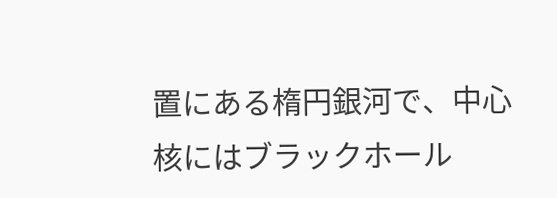置にある楕円銀河で、中心核にはブラックホール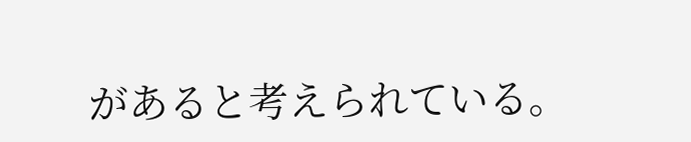があると考えられている。